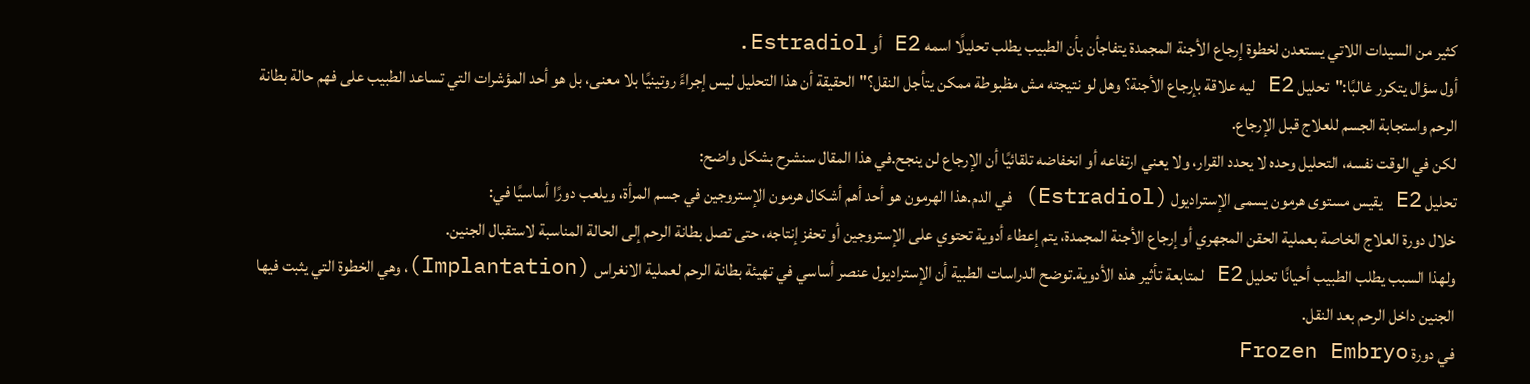كثير من السيدات اللاتي يستعدن لخطوة إرجاع الأجنة المجمدة يتفاجأن بأن الطبيب يطلب تحليلًا اسمه E2 أو Estradiol.
أول سؤال يتكرر غالبًا:"تحليل E2 ليه علاقة بإرجاع الأجنة؟ وهل لو نتيجته مش مظبوطة ممكن يتأجل النقل؟"الحقيقة أن هذا التحليل ليس إجراءً روتينيًا بلا معنى، بل هو أحد المؤشرات التي تساعد الطبيب على فهم حالة بطانة الرحم واستجابة الجسم للعلاج قبل الإرجاع.
لكن في الوقت نفسه، التحليل وحده لا يحدد القرار، ولا يعني ارتفاعه أو انخفاضه تلقائيًا أن الإرجاع لن ينجح.في هذا المقال سنشرح بشكل واضح:
تحليل E2 يقيس مستوى هرمون يسمى الإستراديول (Estradiol) في الدم.هذا الهرمون هو أحد أهم أشكال هرمون الإستروجين في جسم المرأة، ويلعب دورًا أساسيًا في:
خلال دورة العلاج الخاصة بعملية الحقن المجهري أو إرجاع الأجنة المجمدة، يتم إعطاء أدوية تحتوي على الإستروجين أو تحفز إنتاجه، حتى تصل بطانة الرحم إلى الحالة المناسبة لاستقبال الجنين.
ولهذا السبب يطلب الطبيب أحيانًا تحليل E2 لمتابعة تأثير هذه الأدوية.توضح الدراسات الطبية أن الإستراديول عنصر أساسي في تهيئة بطانة الرحم لعملية الانغراس (Implantation)، وهي الخطوة التي يثبت فيها الجنين داخل الرحم بعد النقل.
في دورة Frozen Embryo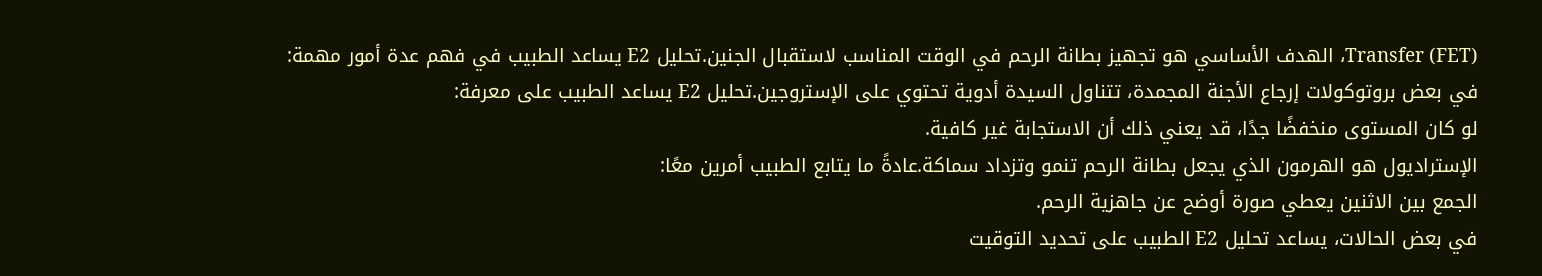Transfer (FET)، الهدف الأساسي هو تجهيز بطانة الرحم في الوقت المناسب لاستقبال الجنين.تحليل E2 يساعد الطبيب في فهم عدة أمور مهمة:
في بعض بروتوكولات إرجاع الأجنة المجمدة، تتناول السيدة أدوية تحتوي على الإستروجين.تحليل E2 يساعد الطبيب على معرفة:
لو كان المستوى منخفضًا جدًا، قد يعني ذلك أن الاستجابة غير كافية.
الإستراديول هو الهرمون الذي يجعل بطانة الرحم تنمو وتزداد سماكة.عادةً ما يتابع الطبيب أمرين معًا:
الجمع بين الاثنين يعطي صورة أوضح عن جاهزية الرحم.
في بعض الحالات، يساعد تحليل E2 الطبيب على تحديد التوقيت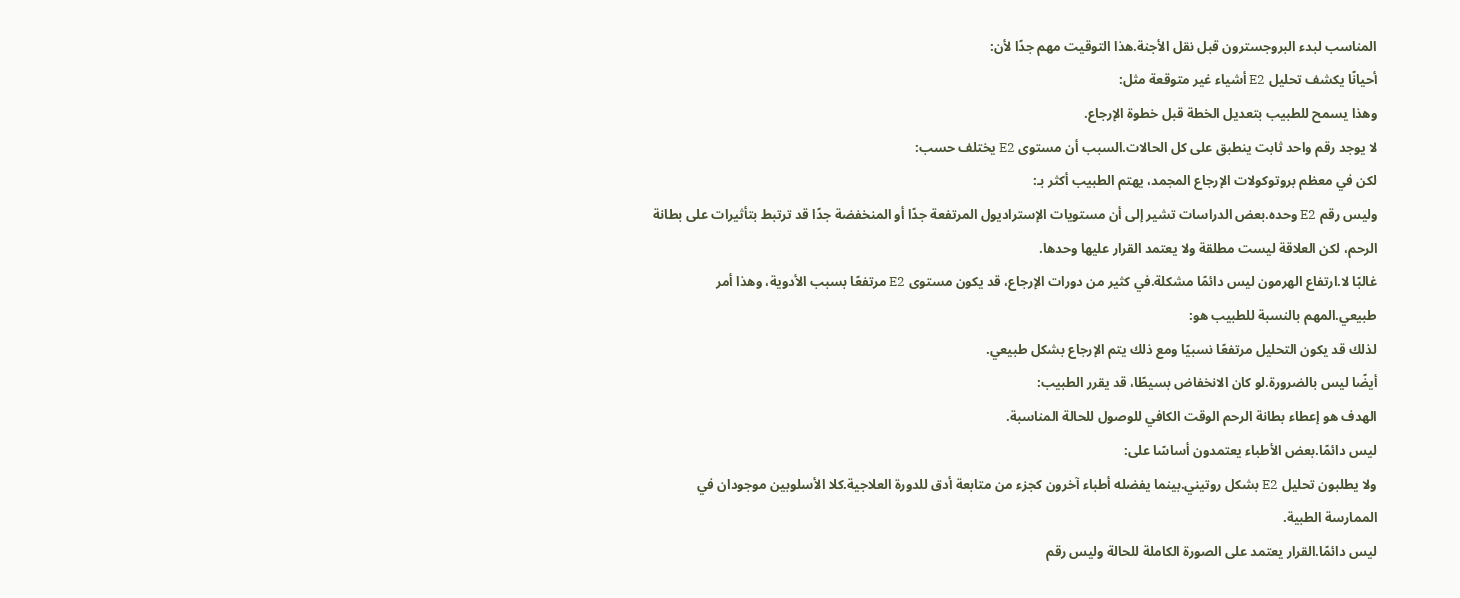المناسب لبدء البروجسترون قبل نقل الأجنة.هذا التوقيت مهم جدًا لأن:
أحيانًا يكشف تحليل E2 أشياء غير متوقعة مثل:
وهذا يسمح للطبيب بتعديل الخطة قبل خطوة الإرجاع.
لا يوجد رقم واحد ثابت ينطبق على كل الحالات.السبب أن مستوى E2 يختلف حسب:
لكن في معظم بروتوكولات الإرجاع المجمد، يهتم الطبيب أكثر بـ:
وليس رقم E2 وحده.بعض الدراسات تشير إلى أن مستويات الإستراديول المرتفعة جدًا أو المنخفضة جدًا قد ترتبط بتأثيرات على بطانة الرحم، لكن العلاقة ليست مطلقة ولا يعتمد القرار عليها وحدها.
غالبًا لا.ارتفاع الهرمون ليس دائمًا مشكلة.في كثير من دورات الإرجاع، قد يكون مستوى E2 مرتفعًا بسبب الأدوية، وهذا أمر طبيعي.المهم بالنسبة للطبيب هو:
لذلك قد يكون التحليل مرتفعًا نسبيًا ومع ذلك يتم الإرجاع بشكل طبيعي.
أيضًا ليس بالضرورة.لو كان الانخفاض بسيطًا، قد يقرر الطبيب:
الهدف هو إعطاء بطانة الرحم الوقت الكافي للوصول للحالة المناسبة.
ليس دائمًا.بعض الأطباء يعتمدون أساسًا على:
ولا يطلبون تحليل E2 بشكل روتيني.بينما يفضله أطباء آخرون كجزء من متابعة أدق للدورة العلاجية.كلا الأسلوبين موجودان في الممارسة الطبية.
ليس دائمًا.القرار يعتمد على الصورة الكاملة للحالة وليس رقم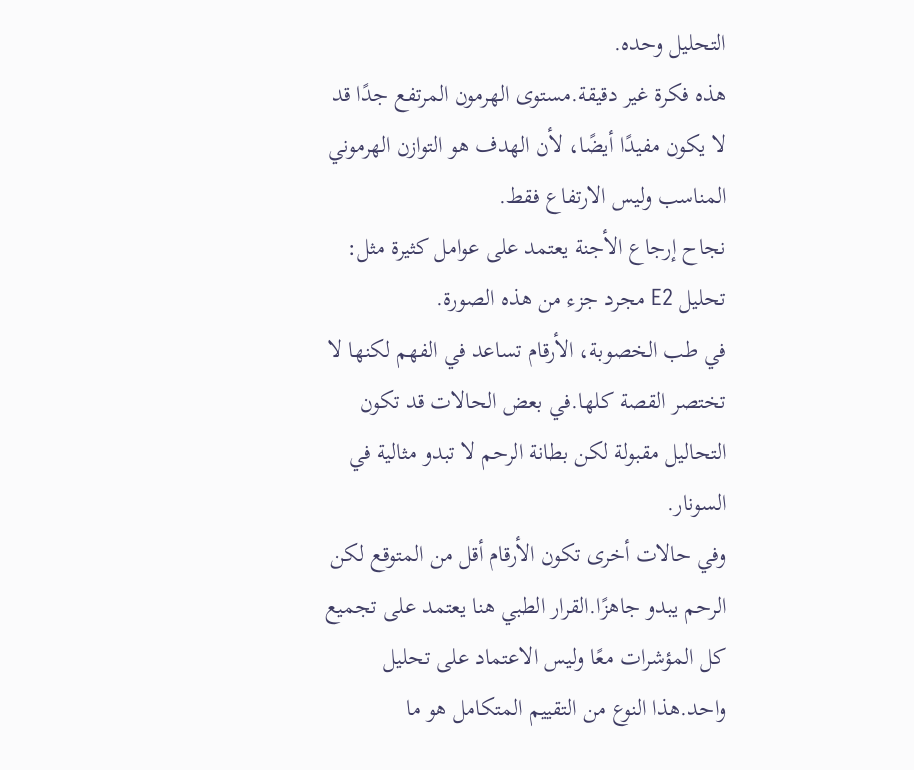التحليل وحده.
هذه فكرة غير دقيقة.مستوى الهرمون المرتفع جدًا قد لا يكون مفيدًا أيضًا، لأن الهدف هو التوازن الهرموني المناسب وليس الارتفاع فقط.
نجاح إرجاع الأجنة يعتمد على عوامل كثيرة مثل:
تحليل E2 مجرد جزء من هذه الصورة.
في طب الخصوبة، الأرقام تساعد في الفهم لكنها لا تختصر القصة كلها.في بعض الحالات قد تكون التحاليل مقبولة لكن بطانة الرحم لا تبدو مثالية في السونار.
وفي حالات أخرى تكون الأرقام أقل من المتوقع لكن الرحم يبدو جاهزًا.القرار الطبي هنا يعتمد على تجميع كل المؤشرات معًا وليس الاعتماد على تحليل واحد.هذا النوع من التقييم المتكامل هو ما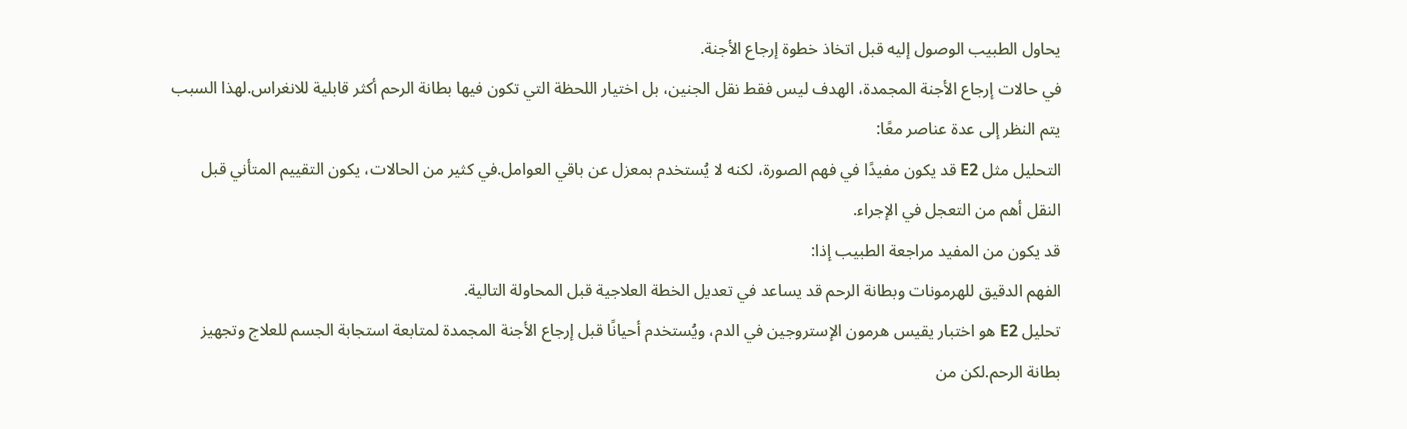يحاول الطبيب الوصول إليه قبل اتخاذ خطوة إرجاع الأجنة.
في حالات إرجاع الأجنة المجمدة، الهدف ليس فقط نقل الجنين، بل اختيار اللحظة التي تكون فيها بطانة الرحم أكثر قابلية للانغراس.لهذا السبب يتم النظر إلى عدة عناصر معًا:
التحليل مثل E2 قد يكون مفيدًا في فهم الصورة، لكنه لا يُستخدم بمعزل عن باقي العوامل.في كثير من الحالات، يكون التقييم المتأني قبل النقل أهم من التعجل في الإجراء.
قد يكون من المفيد مراجعة الطبيب إذا:
الفهم الدقيق للهرمونات وبطانة الرحم قد يساعد في تعديل الخطة العلاجية قبل المحاولة التالية.
تحليل E2 هو اختبار يقيس هرمون الإستروجين في الدم، ويُستخدم أحيانًا قبل إرجاع الأجنة المجمدة لمتابعة استجابة الجسم للعلاج وتجهيز بطانة الرحم.لكن من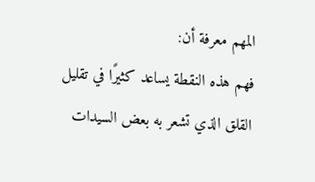المهم معرفة أن:
فهم هذه النقطة يساعد كثيرًا في تقليل القلق الذي تشعر به بعض السيدات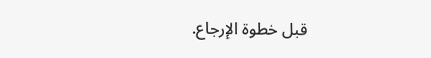قبل خطوة الإرجاع.